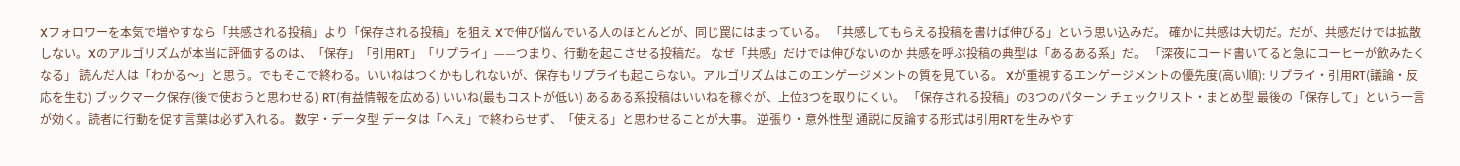Xフォロワーを本気で増やすなら「共感される投稿」より「保存される投稿」を狙え Xで伸び悩んでいる人のほとんどが、同じ罠にはまっている。 「共感してもらえる投稿を書けば伸びる」という思い込みだ。 確かに共感は大切だ。だが、共感だけでは拡散しない。Xのアルゴリズムが本当に評価するのは、「保存」「引用RT」「リプライ」——つまり、行動を起こさせる投稿だ。 なぜ「共感」だけでは伸びないのか 共感を呼ぶ投稿の典型は「あるある系」だ。 「深夜にコード書いてると急にコーヒーが飲みたくなる」 読んだ人は「わかる〜」と思う。でもそこで終わる。いいねはつくかもしれないが、保存もリプライも起こらない。アルゴリズムはこのエンゲージメントの質を見ている。 Xが重視するエンゲージメントの優先度(高い順): リプライ・引用RT(議論・反応を生む) ブックマーク保存(後で使おうと思わせる) RT(有益情報を広める) いいね(最もコストが低い) あるある系投稿はいいねを稼ぐが、上位3つを取りにくい。 「保存される投稿」の3つのパターン チェックリスト・まとめ型 最後の「保存して」という一言が効く。読者に行動を促す言葉は必ず入れる。 数字・データ型 データは「へえ」で終わらせず、「使える」と思わせることが大事。 逆張り・意外性型 通説に反論する形式は引用RTを生みやす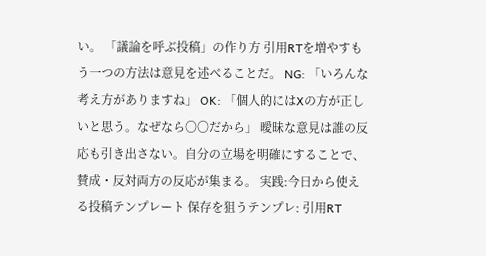い。 「議論を呼ぶ投稿」の作り方 引用RTを増やすもう一つの方法は意見を述べることだ。 NG: 「いろんな考え方がありますね」 OK: 「個人的にはXの方が正しいと思う。なぜなら〇〇だから」 曖昧な意見は誰の反応も引き出さない。自分の立場を明確にすることで、賛成・反対両方の反応が集まる。 実践:今日から使える投稿テンプレート 保存を狙うテンプレ: 引用RT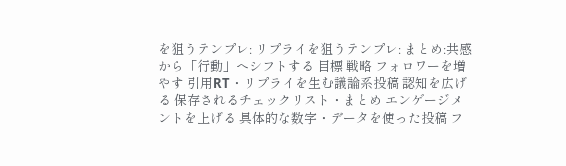を狙うテンプレ: リプライを狙うテンプレ: まとめ:共感から「行動」へシフトする 目標 戦略 フォロワーを増やす 引用RT・リプライを生む議論系投稿 認知を広げる 保存されるチェックリスト・まとめ エンゲージメントを上げる 具体的な数字・データを使った投稿 フ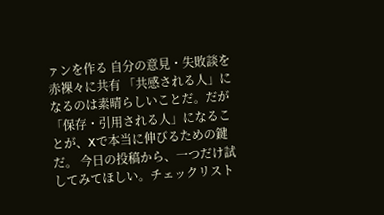ァンを作る 自分の意見・失敗談を赤裸々に共有 「共感される人」になるのは素晴らしいことだ。だが「保存・引用される人」になることが、Xで本当に伸びるための鍵だ。 今日の投稿から、一つだけ試してみてほしい。チェックリスト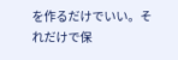を作るだけでいい。それだけで保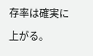存率は確実に上がる。